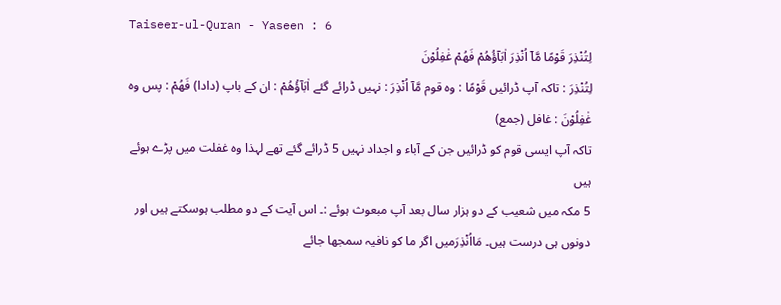Taiseer-ul-Quran - Yaseen : 6
لِتُنْذِرَ قَوْمًا مَّاۤ اُنْذِرَ اٰبَآؤُهُمْ فَهُمْ غٰفِلُوْنَ
لِتُنْذِرَ : تاکہ آپ ڈرائیں قَوْمًا : وہ قوم مَّآ اُنْذِرَ : نہیں ڈرائے گئے اٰبَآؤُهُمْ : ان کے باپ (دادا) فَهُمْ : پس وہ غٰفِلُوْنَ : غافل (جمع)
تاکہ آپ ایسی قوم کو ڈرائیں جن کے آباء و اجداد نہیں 5 ڈرائے گئے تھے لہذا وہ غفلت میں پڑے ہوئے ہیں
5 مکہ میں شعیب کے دو ہزار سال بعد آپ مبعوث ہوئے :۔ اس آیت کے دو مطلب ہوسکتے ہیں اور دونوں ہی درست ہیں۔ مَااُنْذِرَمیں اگر ما کو نافیہ سمجھا جائے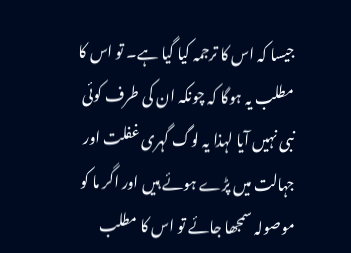جیسا کہ اس کا ترجمہ کیا گیا ہے۔ تو اس کا مطلب یہ ہوگا کہ چونکہ ان کی طرف کوئی نبی نہیں آیا لہذا یہ لوگ گہری غفلت اور جہالت میں پڑے ہوئے ہیں اور اگر ما کو موصولہ سمجھا جائے تو اس کا مطلب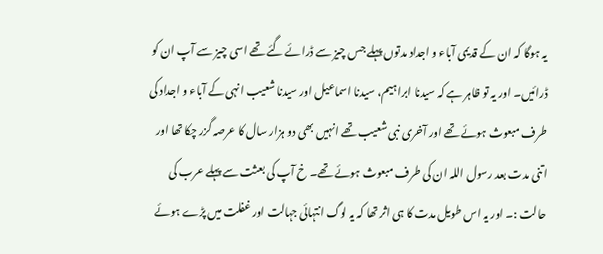یہ ہوگا کہ ان کے قدیمی آباء و اجداد مدتوں پہلے جس چیز سے ڈرائے گئے تھے اسی چیز سے آپ ان کو ڈرائیں۔ اور یہ تو ظاہر ہے کہ سیدنا ابراہیم، سیدنا اسماعیل اور سیدنا شعیب انہی کے آباء و اجداد کی طرف مبعوث ہوئے تھے اور آخری نبی شعیب تھے انہیں بھی دو ہزار سال کا عرصہ گزر چکا تھا اور اتنی مدت بعد رسول اللہ ان کی طرف مبعوث ہوئے تھے۔ خ آپ کی بعثت سے پہلے عرب کی حالت :۔ اور یہ اس طویل مدت کا ہی اثر تھا کہ یہ لوگ انتہائی جہالت اور غفلت میں پڑے ہوئے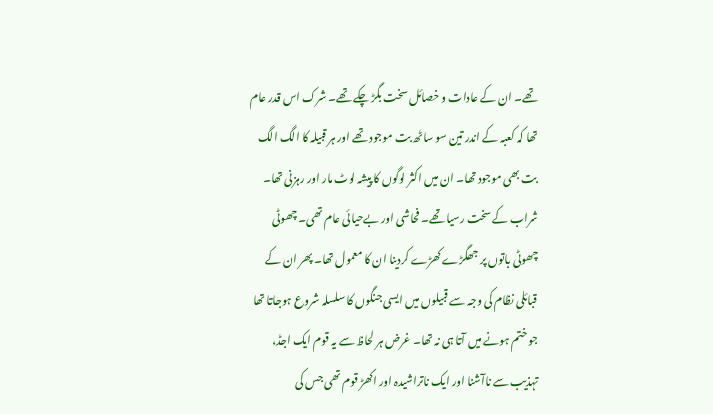تھے۔ ان کے عادات و خصائل سخت بگڑ چکے تھے۔ شرک اس قدر عام تھا کہ کعبہ کے اندر تین سو ساٹھ بت موجود تھے اور ہر قبیلہ کا الگ الگ بت بھی موجود تھا۔ ان میں اکثر لوگوں کا پیشہ لوٹ مار اور رہزنی تھا۔ شراب کے سخت رسیا تھے۔ فحاشی اور بےحیائی عام تھی۔ چھوٹی چھوٹی باتوں پر جھگڑے کھڑے کردینا ان کا معمول تھا۔ پھر ان کے قبائلی نظام کی وجہ سے قبیلوں میں ایسی جنگوں کا سلسلہ شروع ہوجاتا تھا جو ختم ہونے میں آتا ہی نہ تھا۔ غرض ہر لحاظ سے یہ قوم ایک اجڈ، تہذیب سے ناآشنا اور ایک ناتراشیدہ اور اکھڑ قوم تھی جس کی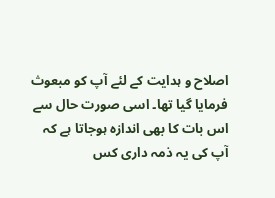اصلاح و ہدایت کے لئے آپ کو مبعوث فرمایا گیا تھا۔ اسی صورت حال سے اس بات کا بھی اندازہ ہوجاتا ہے کہ آپ کی یہ ذمہ داری کس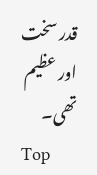قدر سخت اور عظیم تھی۔
Top